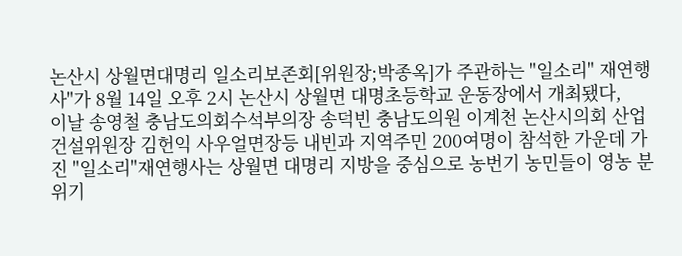논산시 상월면대명리 일소리보존회[위원장;박종옥]가 주관하는 "일소리" 재연행사"가 8월 14일 오후 2시 논산시 상월면 대명초등학교 운동장에서 개최됐다,
이날 송영철 충남도의회수석부의장 송덕빈 충남도의원 이계천 논산시의회 산업건설위원장 김헌익 사우얼면장등 내빈과 지역주민 200여명이 참석한 가운데 가진 "일소리"재연행사는 상월면 대명리 지방을 중심으로 농번기 농민들이 영농 분위기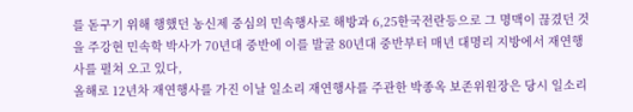를 돋구기 위해 행했던 농신제 중심의 민속행사로 해방과 6,25한국전란등으로 그 명맥이 끊겼던 것을 주강현 민속학 박사가 70년대 중반에 이를 발굴 80년대 중반부터 매년 대명리 지방에서 재연행사를 펼쳐 오고 있다,
올해로 12년차 재연행사를 가진 이날 일소리 재연행사를 주관한 박종옥 보존위원장은 당시 일소리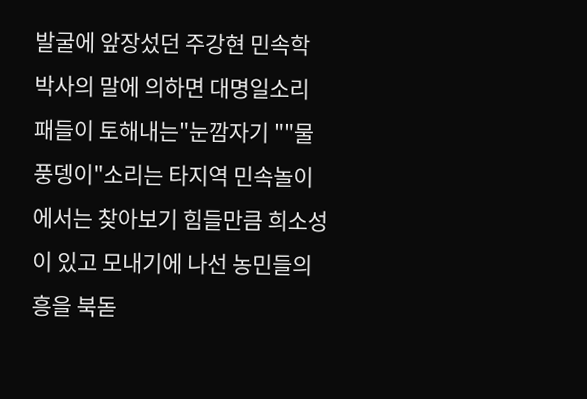발굴에 앞장섰던 주강현 민속학 박사의 말에 의하면 대명일소리 패들이 토해내는"눈깜자기 ""물풍뎅이"소리는 타지역 민속놀이에서는 찾아보기 힘들만큼 희소성이 있고 모내기에 나선 농민들의 흥을 북돋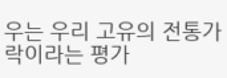우는 우리 고유의 전통가락이라는 평가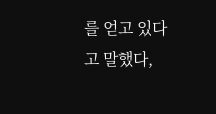를 얻고 있다고 말했다,